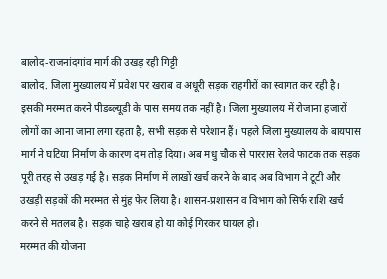बालोद-राजनांदगांव मार्ग की उखड़ रही गिट्टी
बालोद. जिला मुख्यालय में प्रवेश पर खराब व अधूरी सड़क राहगीरों का स्वागत कर रही है। इसकी मरम्मत करने पीडब्ल्यूडी के पास समय तक नहीं है। जिला मुख्यालय में रोजाना हजारों लोगों का आना जाना लगा रहता है, सभी सड़क से परेशान हैं। पहले जिला मुख्यालय के बायपास मार्ग ने घटिया निर्माण के कारण दम तोड़ दिया। अब मधु चौक से पाररास रेलवे फाटक तक सड़क पूरी तरह से उखड़ गई है। सड़क निर्माण में लाखों खर्च करने के बाद अब विभाग ने टूटी और उखड़ी सड़कों की मरम्मत से मुंह फेर लिया है। शासन-प्रशासन व विभाग को सिर्फ राशि खर्च करने से मतलब है। सड़क चाहे खराब हो या कोई गिरकर घायल हो।
मरम्मत की योजना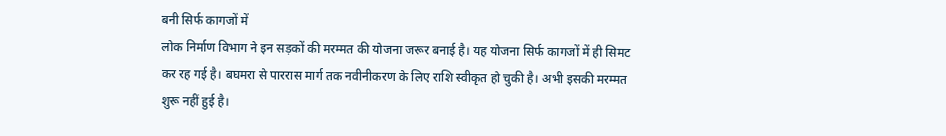बनी सिर्फ कागजों में
लोक निर्माण विभाग ने इन सड़कों की मरम्मत की योजना जरूर बनाई है। यह योजना सिर्फ कागजों में ही सिमट कर रह गई है। बघमरा से पाररास मार्ग तक नवीनीकरण के लिए राशि स्वीकृत हो चुकी है। अभी इसकी मरम्मत शुरू नहीं हुई है।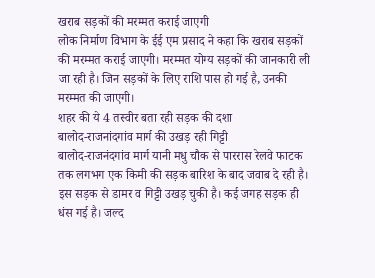खराब सड़कों की मरम्मत कराई जाएगी
लोक निर्माण विभाग के ईई एम प्रसाद ने कहा कि खराब सड़कों की मरम्मत कराई जाएगी। मरम्मत योग्य सड़कों की जानकारी ली जा रही है। जिन सड़कों के लिए राशि पास हो गई है, उनकी मरम्मत की जाएगी।
शहर की ये 4 तस्वीर बता रही सड़क की दशा
बालोद-राजनांदगांव मार्ग की उखड़ रही गिट्टी
बालोद-राजनंदगांव मार्ग यानी मधु चौक से पाररास रेलवे फाटक तक लगभग एक किमी की सड़क बारिश के बाद जवाब दे रही है। इस सड़क से डामर व गिट्टी उखड़ चुकी है। कई जगह सड़क ही धंस गई है। जल्द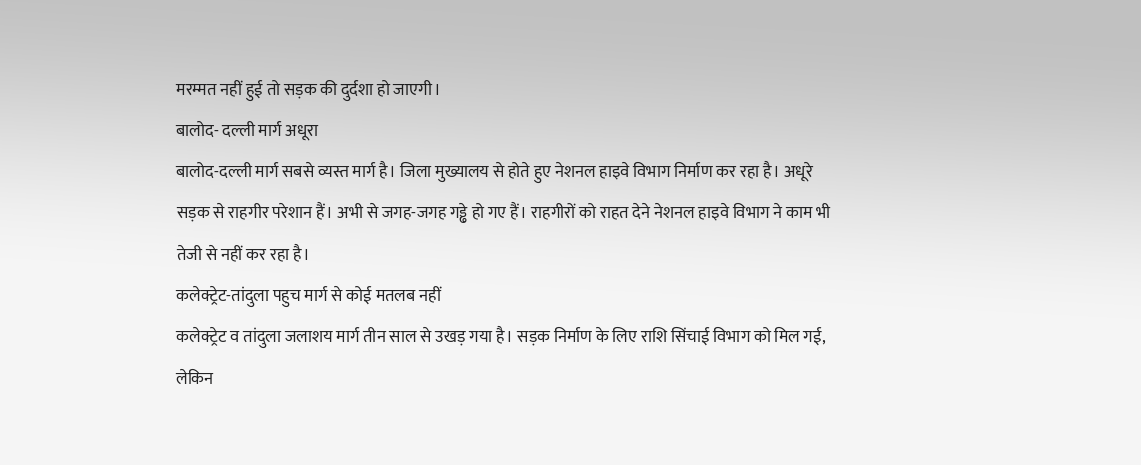मरम्मत नहीं हुई तो सड़क की दुर्दशा हो जाएगी।
बालोद- दल्ली मार्ग अधूरा
बालोद-दल्ली मार्ग सबसे व्यस्त मार्ग है। जिला मुख्यालय से होते हुए नेशनल हाइवे विभाग निर्माण कर रहा है। अधूरे सड़क से राहगीर परेशान हैं। अभी से जगह-जगह गड्ढे हो गए हैं। राहगीरों को राहत देने नेशनल हाइवे विभाग ने काम भी तेजी से नहीं कर रहा है।
कलेक्ट्रेट-तांदुला पहुच मार्ग से कोई मतलब नहीं
कलेक्ट्रेट व तांदुला जलाशय मार्ग तीन साल से उखड़ गया है। सड़क निर्माण के लिए राशि सिंचाई विभाग को मिल गई, लेकिन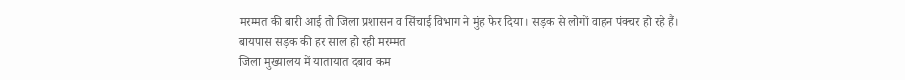मरम्मत की बारी आई तो जिला प्रशासन व सिंचाई विभाग ने मुंह फेर दिया। सड़क से लोगों वाहन पंक्चर हो रहे हैं।
बायपास सड़क की हर साल हो रही मरम्मत
जिला मुख्यालय में यातायात दबाव कम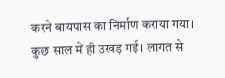करने बायपास का निर्माण कराया गया। कुछ साल में ही उखड़ गई। लागत से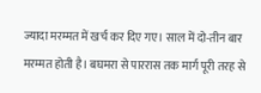ज्यादा मरम्मत में खर्च कर दिए गए। साल में दो-तीन बार मरम्मत होती है। बघमरा से पाररास तक मार्ग पूरी तरह से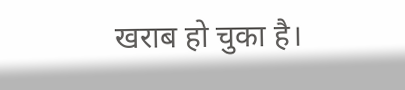खराब हो चुका है।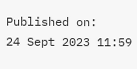Published on:
24 Sept 2023 11:59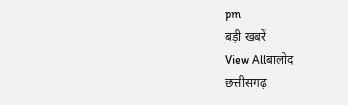pm
बड़ी खबरें
View Allबालोद
छत्तीसगढ़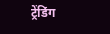ट्रेंडिंग